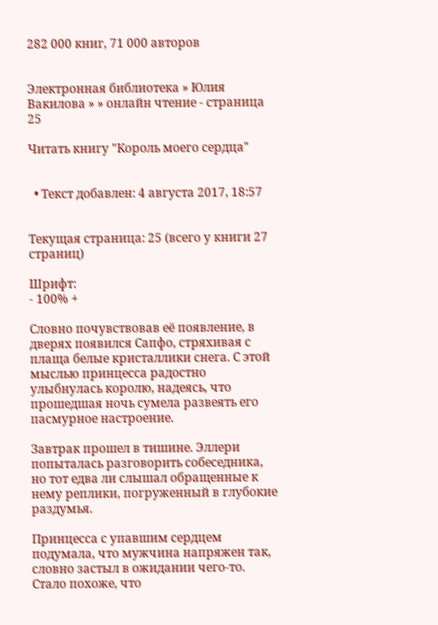282 000 книг, 71 000 авторов


Электронная библиотека » Юлия Вакилова » » онлайн чтение - страница 25

Читать книгу "Король моего сердца"


  • Текст добавлен: 4 августа 2017, 18:57


Текущая страница: 25 (всего у книги 27 страниц)

Шрифт:
- 100% +

Словно почувствовав её появление, в дверях появился Сапфо, стряхивая с плаща белые кристаллики снега. С этой мыслью принцесса радостно улыбнулась королю, надеясь, что прошедшая ночь сумела развеять его пасмурное настроение.

Завтрак прошел в тишине. Эллери попыталась разговорить собеседника, но тот едва ли слышал обращенные к нему реплики, погруженный в глубокие раздумья.

Принцесса с упавшим сердцем подумала, что мужчина напряжен так, словно застыл в ожидании чего-то. Стало похоже, что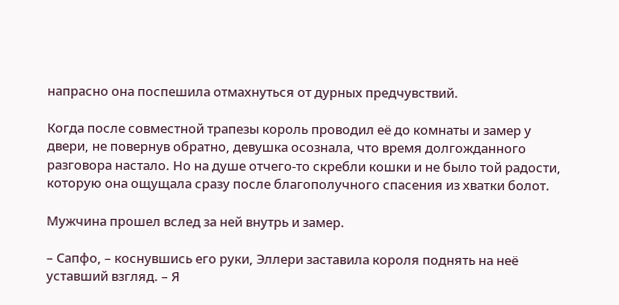напрасно она поспешила отмахнуться от дурных предчувствий.

Когда после совместной трапезы король проводил её до комнаты и замер у двери, не повернув обратно, девушка осознала, что время долгожданного разговора настало. Но на душе отчего-то скребли кошки и не было той радости, которую она ощущала сразу после благополучного спасения из хватки болот.

Мужчина прошел вслед за ней внутрь и замер.

– Сапфо, – коснувшись его руки, Эллери заставила короля поднять на неё уставший взгляд. – Я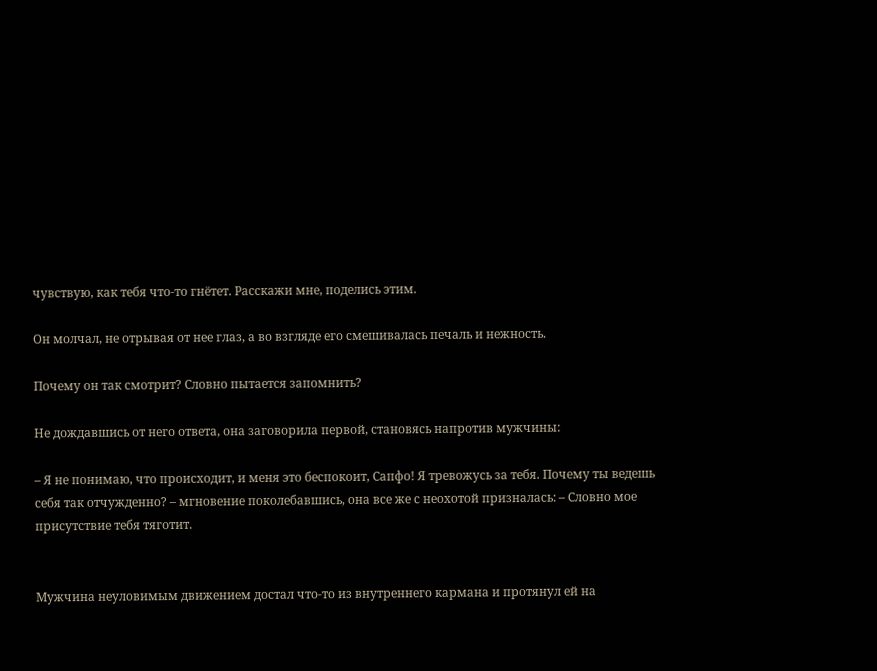чувствую, как тебя что-то гнётет. Расскажи мне, поделись этим.

Он молчал, не отрывая от нее глаз, а во взгляде его смешивалась печаль и нежность.

Почему он так смотрит? Словно пытается запомнить?

Не дождавшись от него ответа, она заговорила первой, становясь напротив мужчины:

– Я не понимаю, что происходит, и меня это беспокоит, Сапфо! Я тревожусь за тебя. Почему ты ведешь себя так отчужденно? – мгновение поколебавшись, она все же с неохотой призналась: – Словно мое присутствие тебя тяготит.


Мужчина неуловимым движением достал что-то из внутреннего кармана и протянул ей на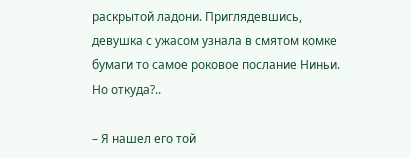раскрытой ладони. Приглядевшись, девушка с ужасом узнала в смятом комке бумаги то самое роковое послание Ниньи. Но откуда?..

– Я нашел его той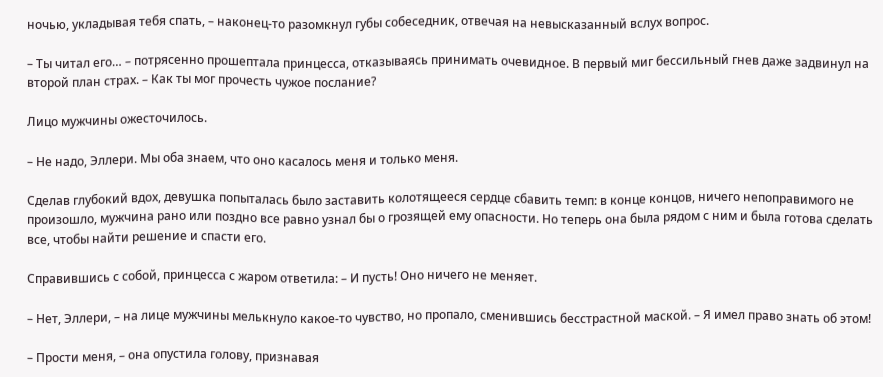ночью, укладывая тебя спать, – наконец-то разомкнул губы собеседник, отвечая на невысказанный вслух вопрос.

– Ты читал его… – потрясенно прошептала принцесса, отказываясь принимать очевидное. В первый миг бессильный гнев даже задвинул на второй план страх. – Как ты мог прочесть чужое послание?

Лицо мужчины ожесточилось.

– Не надо, Эллери. Мы оба знаем, что оно касалось меня и только меня.

Сделав глубокий вдох, девушка попыталась было заставить колотящееся сердце сбавить темп: в конце концов, ничего непоправимого не произошло, мужчина рано или поздно все равно узнал бы о грозящей ему опасности. Но теперь она была рядом с ним и была готова сделать все, чтобы найти решение и спасти его.

Справившись с собой, принцесса с жаром ответила: – И пусть! Оно ничего не меняет.

– Нет, Эллери, – на лице мужчины мелькнуло какое-то чувство, но пропало, сменившись бесстрастной маской. – Я имел право знать об этом!

– Прости меня, – она опустила голову, признавая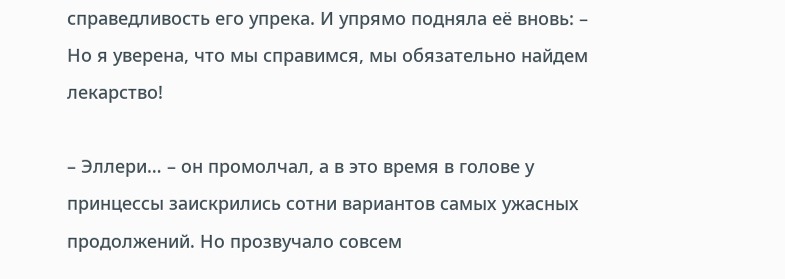справедливость его упрека. И упрямо подняла её вновь: – Но я уверена, что мы справимся, мы обязательно найдем лекарство!

– Эллери… – он промолчал, а в это время в голове у принцессы заискрились сотни вариантов самых ужасных продолжений. Но прозвучало совсем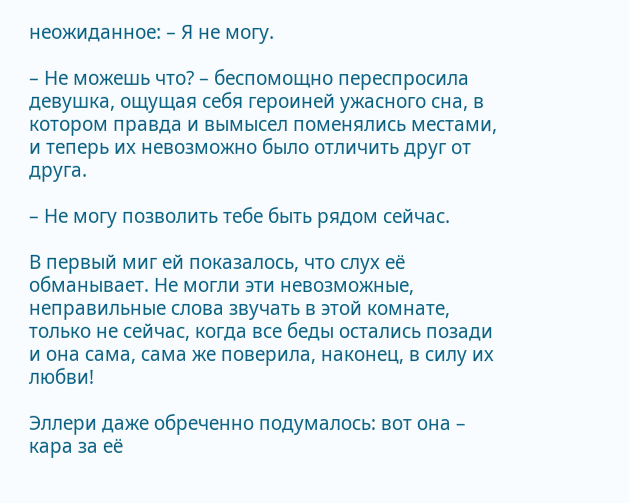неожиданное: – Я не могу.

– Не можешь что? – беспомощно переспросила девушка, ощущая себя героиней ужасного сна, в котором правда и вымысел поменялись местами, и теперь их невозможно было отличить друг от друга.

– Не могу позволить тебе быть рядом сейчас.

В первый миг ей показалось, что слух её обманывает. Не могли эти невозможные, неправильные слова звучать в этой комнате, только не сейчас, когда все беды остались позади и она сама, сама же поверила, наконец, в силу их любви!

Эллери даже обреченно подумалось: вот она – кара за её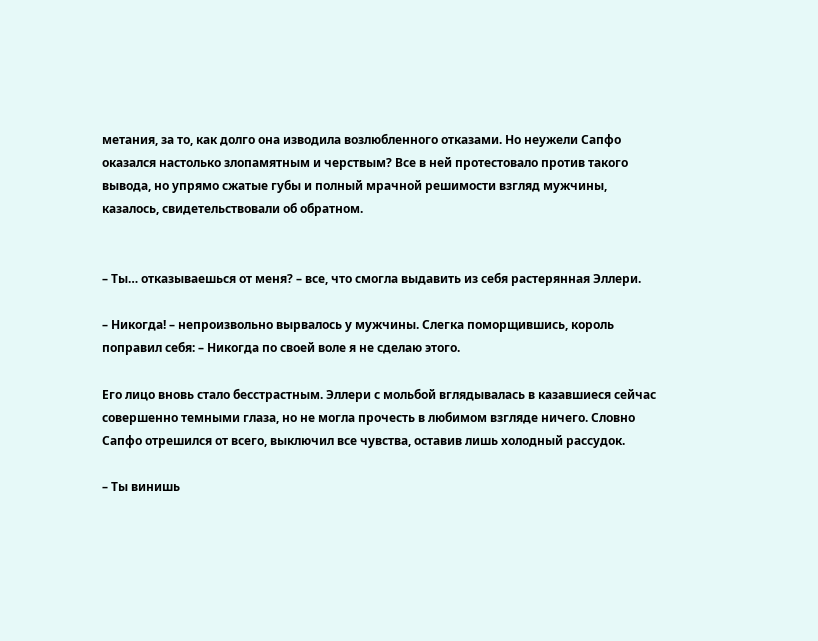метания, за то, как долго она изводила возлюбленного отказами. Но неужели Сапфо оказался настолько злопамятным и черствым? Все в ней протестовало против такого вывода, но упрямо сжатые губы и полный мрачной решимости взгляд мужчины, казалось, свидетельствовали об обратном.


– Ты… отказываешься от меня? – все, что смогла выдавить из себя растерянная Эллери.

– Никогда! – непроизвольно вырвалось у мужчины. Слегка поморщившись, король поправил себя: – Никогда по своей воле я не сделаю этого.

Его лицо вновь стало бесстрастным. Эллери с мольбой вглядывалась в казавшиеся сейчас совершенно темными глаза, но не могла прочесть в любимом взгляде ничего. Словно Сапфо отрешился от всего, выключил все чувства, оставив лишь холодный рассудок.

– Ты винишь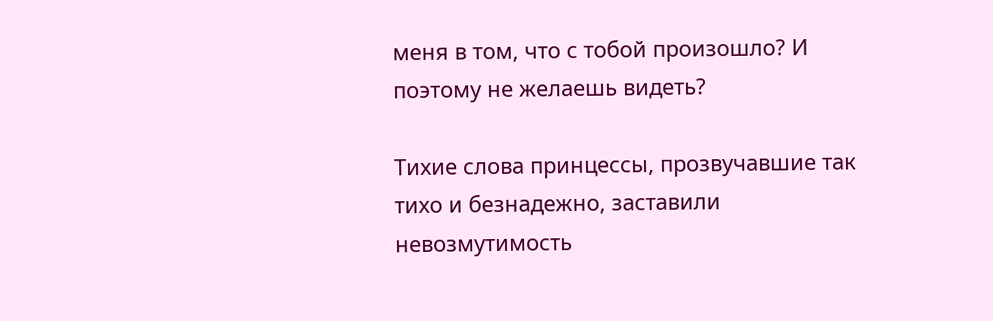меня в том, что с тобой произошло? И поэтому не желаешь видеть?

Тихие слова принцессы, прозвучавшие так тихо и безнадежно, заставили невозмутимость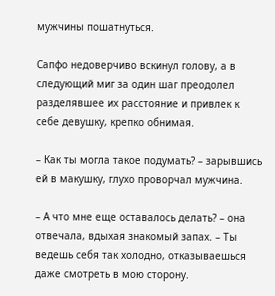мужчины пошатнуться.

Сапфо недоверчиво вскинул голову, а в следующий миг за один шаг преодолел разделявшее их расстояние и привлек к себе девушку, крепко обнимая.

– Как ты могла такое подумать? – зарывшись ей в макушку, глухо проворчал мужчина.

– А что мне еще оставалось делать? – она отвечала, вдыхая знакомый запах. – Ты ведешь себя так холодно, отказываешься даже смотреть в мою сторону.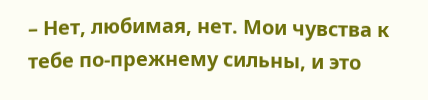– Нет, любимая, нет. Мои чувства к тебе по-прежнему сильны, и это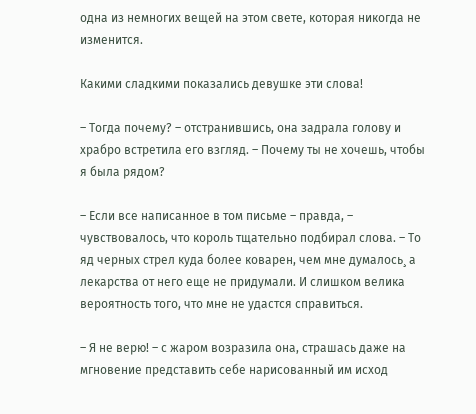одна из немногих вещей на этом свете, которая никогда не изменится.

Какими сладкими показались девушке эти слова!

– Тогда почему? – отстранившись, она задрала голову и храбро встретила его взгляд. – Почему ты не хочешь, чтобы я была рядом?

– Если все написанное в том письме – правда, – чувствовалось, что король тщательно подбирал слова. – То яд черных стрел куда более коварен, чем мне думалось¸ а лекарства от него еще не придумали. И слишком велика вероятность того, что мне не удастся справиться.

– Я не верю! – с жаром возразила она, страшась даже на мгновение представить себе нарисованный им исход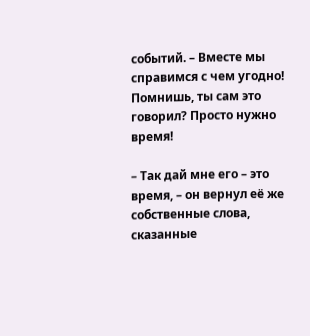событий. – Вместе мы справимся с чем угодно! Помнишь, ты сам это говорил? Просто нужно время!

– Так дай мне его – это время, – он вернул её же собственные слова, сказанные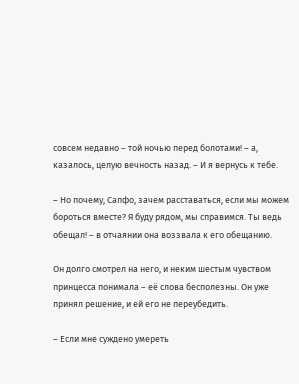совсем недавно – той ночью перед болотами! – а, казалось, целую вечность назад. – И я вернусь к тебе.

– Но почему, Сапфо, зачем расставаться, если мы можем бороться вместе? Я буду рядом, мы справимся. Ты ведь обещал! – в отчаянии она воззвала к его обещанию.

Он долго смотрел на него, и неким шестым чувством принцесса понимала – её слова бесполезны. Он уже принял решение, и ей его не переубедить.

– Если мне суждено умереть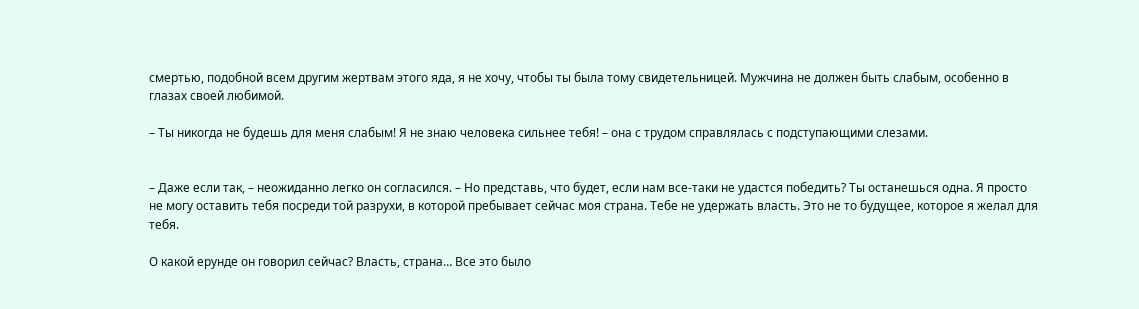смертью, подобной всем другим жертвам этого яда, я не хочу, чтобы ты была тому свидетельницей. Мужчина не должен быть слабым, особенно в глазах своей любимой.

– Ты никогда не будешь для меня слабым! Я не знаю человека сильнее тебя! – она с трудом справлялась с подступающими слезами.


– Даже если так, – неожиданно легко он согласился. – Но представь, что будет, если нам все-таки не удастся победить? Ты останешься одна. Я просто не могу оставить тебя посреди той разрухи, в которой пребывает сейчас моя страна. Тебе не удержать власть. Это не то будущее, которое я желал для тебя.

О какой ерунде он говорил сейчас? Власть, страна… Все это было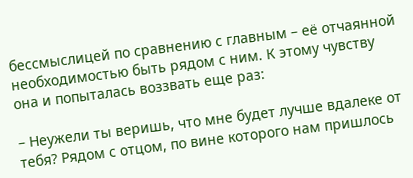бессмыслицей по сравнению с главным – её отчаянной необходимостью быть рядом с ним. К этому чувству она и попыталась воззвать еще раз:

– Неужели ты веришь, что мне будет лучше вдалеке от тебя? Рядом с отцом, по вине которого нам пришлось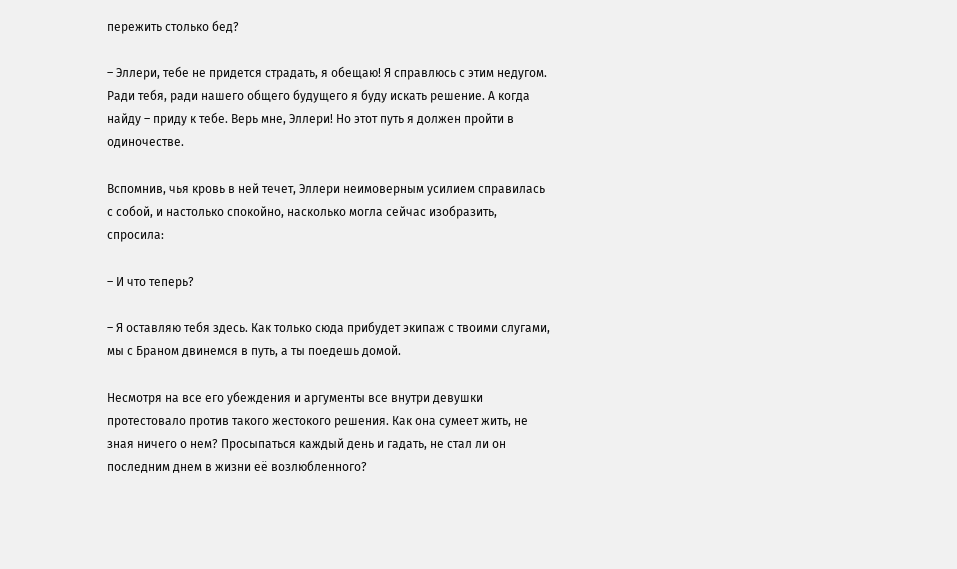пережить столько бед?

– Эллери, тебе не придется страдать, я обещаю! Я справлюсь с этим недугом. Ради тебя, ради нашего общего будущего я буду искать решение. А когда найду – приду к тебе. Верь мне, Эллери! Но этот путь я должен пройти в одиночестве.

Вспомнив, чья кровь в ней течет, Эллери неимоверным усилием справилась с собой, и настолько спокойно, насколько могла сейчас изобразить, спросила:

– И что теперь?

– Я оставляю тебя здесь. Как только сюда прибудет экипаж с твоими слугами, мы с Браном двинемся в путь, а ты поедешь домой.

Несмотря на все его убеждения и аргументы все внутри девушки протестовало против такого жестокого решения. Как она сумеет жить, не зная ничего о нем? Просыпаться каждый день и гадать, не стал ли он последним днем в жизни её возлюбленного?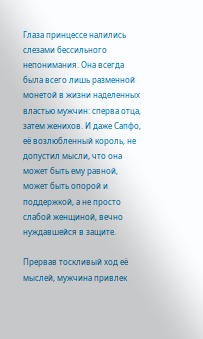Глаза принцессе налились слезами бессильного непонимания. Она всегда была всего лишь разменной монетой в жизни наделенных властью мужчин: сперва отца, затем женихов. И даже Сапфо, её возлюбленный король, не допустил мысли, что она может быть ему равной, может быть опорой и поддержкой, а не просто слабой женщиной, вечно нуждавшейся в защите.

Прервав тоскливый ход её мыслей, мужчина привлек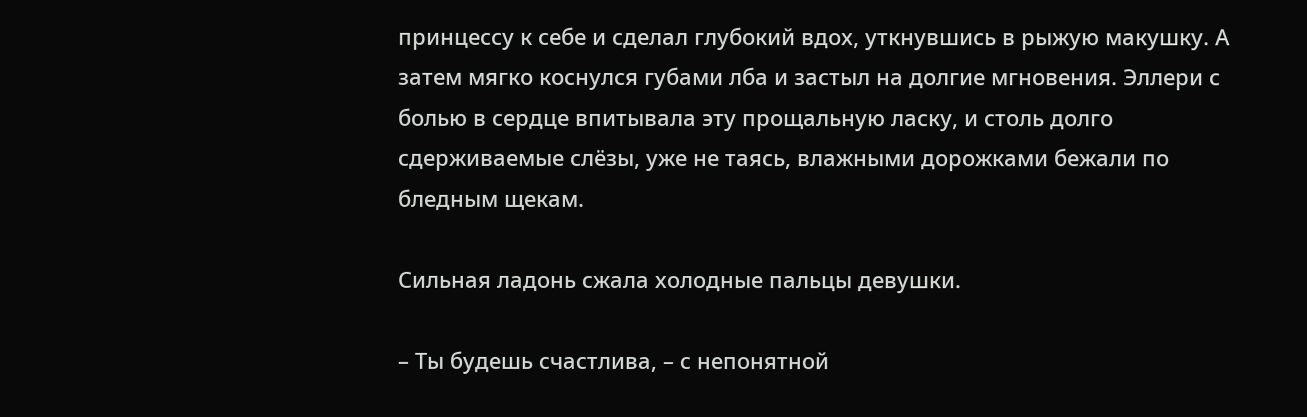принцессу к себе и сделал глубокий вдох, уткнувшись в рыжую макушку. А затем мягко коснулся губами лба и застыл на долгие мгновения. Эллери с болью в сердце впитывала эту прощальную ласку, и столь долго сдерживаемые слёзы, уже не таясь, влажными дорожками бежали по бледным щекам.

Сильная ладонь сжала холодные пальцы девушки.

– Ты будешь счастлива, – с непонятной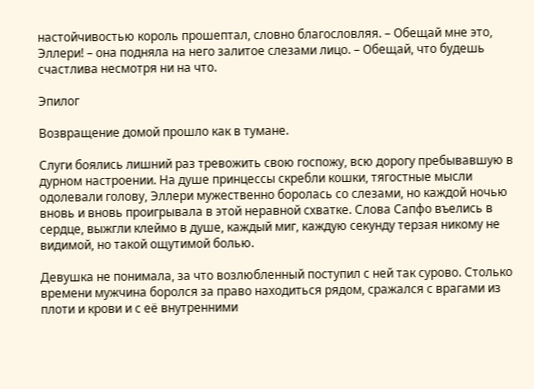настойчивостью король прошептал, словно благословляя. – Обещай мне это, Эллери! – она подняла на него залитое слезами лицо. – Обещай, что будешь счастлива несмотря ни на что.

Эпилог

Возвращение домой прошло как в тумане.

Слуги боялись лишний раз тревожить свою госпожу, всю дорогу пребывавшую в дурном настроении. На душе принцессы скребли кошки, тягостные мысли одолевали голову, Эллери мужественно боролась со слезами, но каждой ночью вновь и вновь проигрывала в этой неравной схватке. Слова Сапфо въелись в сердце, выжгли клеймо в душе, каждый миг, каждую секунду терзая никому не видимой, но такой ощутимой болью.

Девушка не понимала, за что возлюбленный поступил с ней так сурово. Столько времени мужчина боролся за право находиться рядом, сражался с врагами из плоти и крови и с её внутренними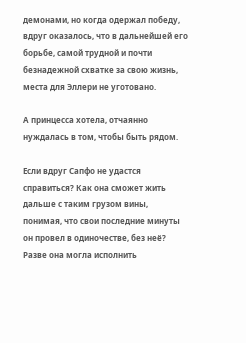демонами, но когда одержал победу, вдруг оказалось, что в дальнейшей его борьбе, самой трудной и почти безнадежной схватке за свою жизнь, места для Эллери не уготовано.

А принцесса хотела, отчаянно нуждалась в том, чтобы быть рядом.

Если вдруг Сапфо не удастся справиться? Как она сможет жить дальше с таким грузом вины, понимая, что свои последние минуты он провел в одиночестве, без неё? Разве она могла исполнить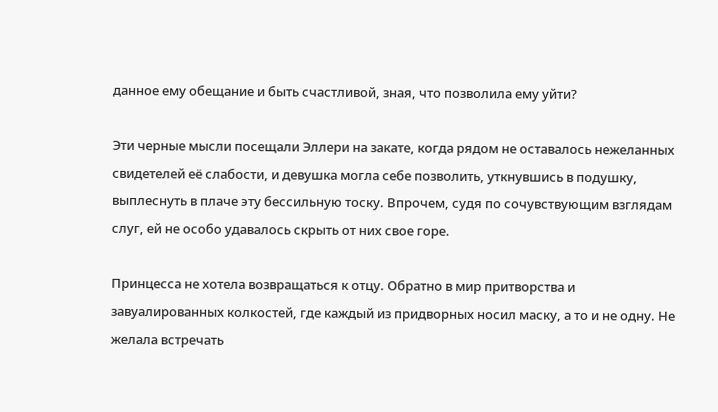данное ему обещание и быть счастливой, зная, что позволила ему уйти?

Эти черные мысли посещали Эллери на закате, когда рядом не оставалось нежеланных свидетелей её слабости, и девушка могла себе позволить, уткнувшись в подушку, выплеснуть в плаче эту бессильную тоску. Впрочем, судя по сочувствующим взглядам слуг, ей не особо удавалось скрыть от них свое горе.

Принцесса не хотела возвращаться к отцу. Обратно в мир притворства и завуалированных колкостей, где каждый из придворных носил маску, а то и не одну. Не желала встречать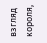взгляд короля,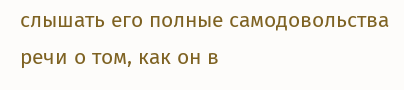слышать его полные самодовольства речи о том, как он в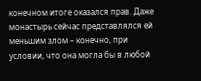конечном итоге оказался прав. Даже монастырь сейчас представлялся ей меньшим злом – конечно, при условии, что она могла бы в любой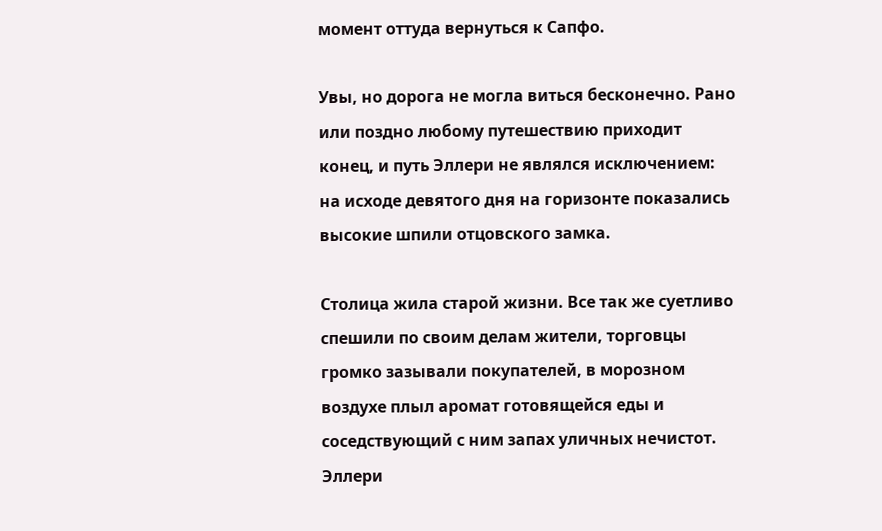момент оттуда вернуться к Сапфо.

Увы, но дорога не могла виться бесконечно. Рано или поздно любому путешествию приходит конец, и путь Эллери не являлся исключением: на исходе девятого дня на горизонте показались высокие шпили отцовского замка.

Столица жила старой жизни. Все так же суетливо спешили по своим делам жители, торговцы громко зазывали покупателей, в морозном воздухе плыл аромат готовящейся еды и соседствующий с ним запах уличных нечистот. Эллери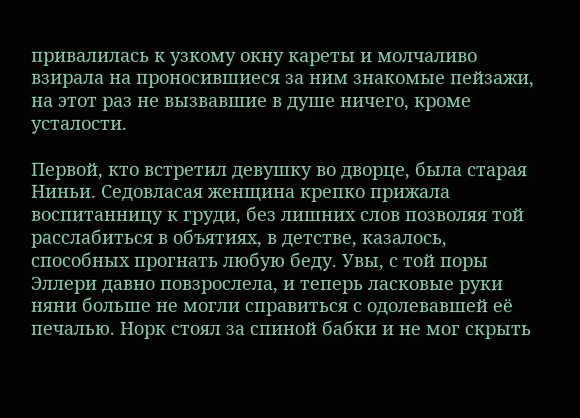привалилась к узкому окну кареты и молчаливо взирала на проносившиеся за ним знакомые пейзажи, на этот раз не вызвавшие в душе ничего, кроме усталости.

Первой, кто встретил девушку во дворце, была старая Ниньи. Седовласая женщина крепко прижала воспитанницу к груди, без лишних слов позволяя той расслабиться в объятиях, в детстве, казалось, способных прогнать любую беду. Увы, с той поры Эллери давно повзрослела, и теперь ласковые руки няни больше не могли справиться с одолевавшей её печалью. Норк стоял за спиной бабки и не мог скрыть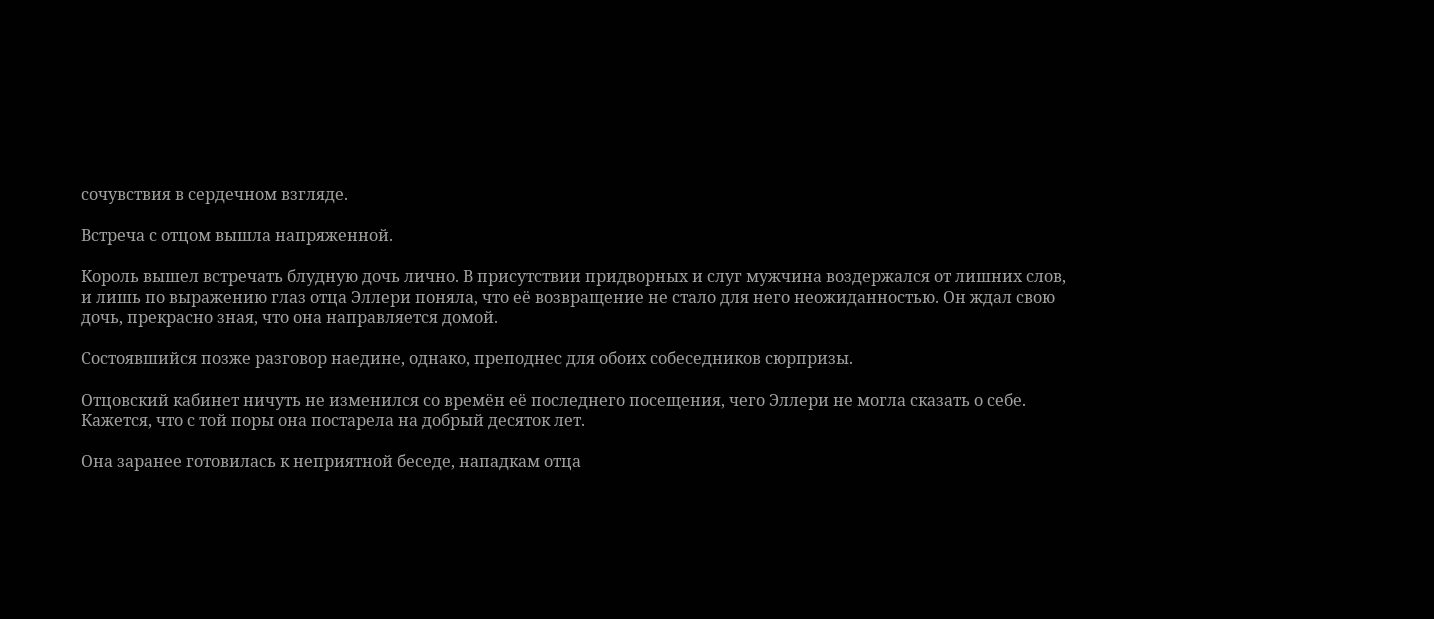сочувствия в сердечном взгляде.

Встреча с отцом вышла напряженной.

Король вышел встречать блудную дочь лично. В присутствии придворных и слуг мужчина воздержался от лишних слов, и лишь по выражению глаз отца Эллери поняла, что её возвращение не стало для него неожиданностью. Он ждал свою дочь, прекрасно зная, что она направляется домой.

Состоявшийся позже разговор наедине, однако, преподнес для обоих собеседников сюрпризы.

Отцовский кабинет ничуть не изменился со времён её последнего посещения, чего Эллери не могла сказать о себе. Кажется, что с той поры она постарела на добрый десяток лет.

Она заранее готовилась к неприятной беседе, нападкам отца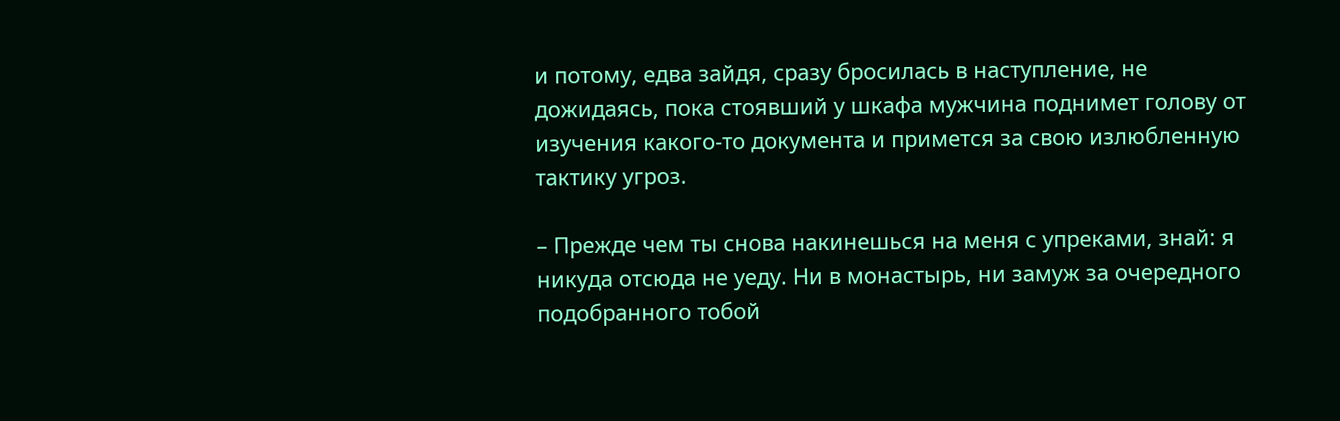и потому, едва зайдя, сразу бросилась в наступление, не дожидаясь, пока стоявший у шкафа мужчина поднимет голову от изучения какого-то документа и примется за свою излюбленную тактику угроз.

– Прежде чем ты снова накинешься на меня с упреками, знай: я никуда отсюда не уеду. Ни в монастырь, ни замуж за очередного подобранного тобой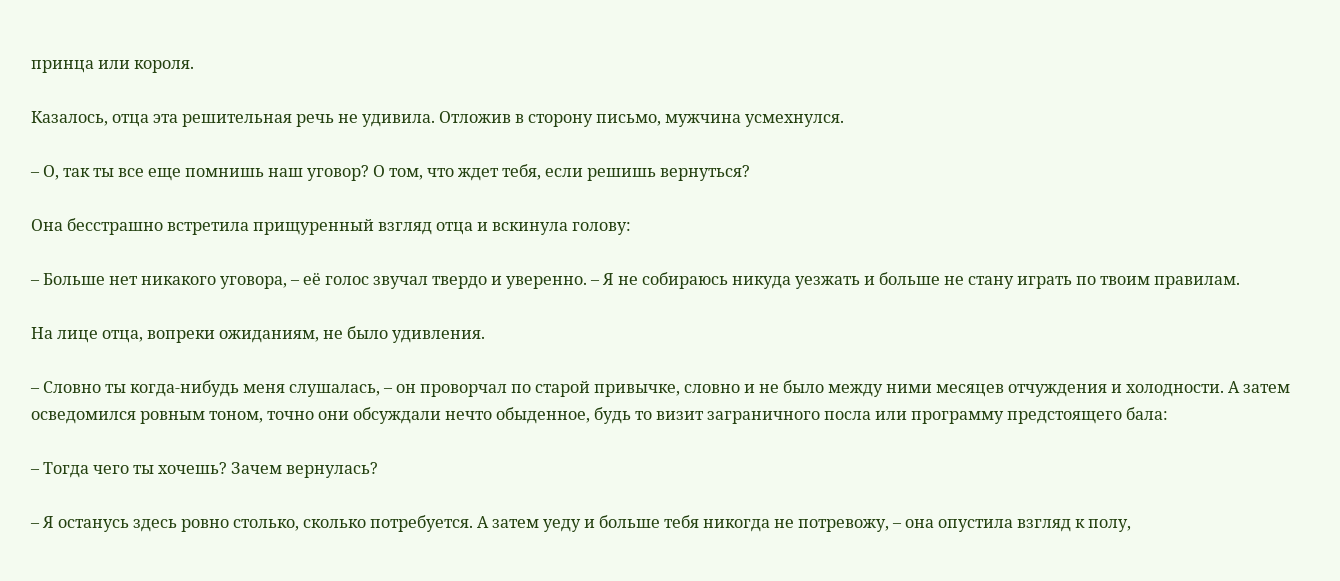принца или короля.

Казалось, отца эта решительная речь не удивила. Отложив в сторону письмо, мужчина усмехнулся.

– О, так ты все еще помнишь наш уговор? О том, что ждет тебя, если решишь вернуться?

Она бесстрашно встретила прищуренный взгляд отца и вскинула голову:

– Больше нет никакого уговора, – её голос звучал твердо и уверенно. – Я не собираюсь никуда уезжать и больше не стану играть по твоим правилам.

На лице отца, вопреки ожиданиям, не было удивления.

– Словно ты когда-нибудь меня слушалась, – он проворчал по старой привычке, словно и не было между ними месяцев отчуждения и холодности. А затем осведомился ровным тоном, точно они обсуждали нечто обыденное, будь то визит заграничного посла или программу предстоящего бала:

– Тогда чего ты хочешь? Зачем вернулась?

– Я останусь здесь ровно столько, сколько потребуется. А затем уеду и больше тебя никогда не потревожу, – она опустила взгляд к полу,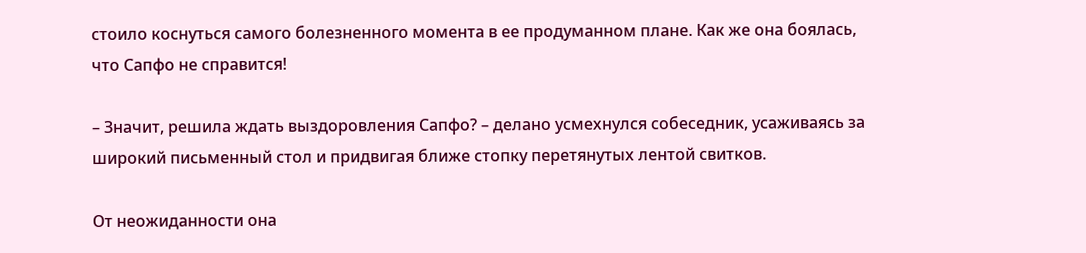стоило коснуться самого болезненного момента в ее продуманном плане. Как же она боялась, что Сапфо не справится!

– Значит, решила ждать выздоровления Сапфо? – делано усмехнулся собеседник, усаживаясь за широкий письменный стол и придвигая ближе стопку перетянутых лентой свитков.

От неожиданности она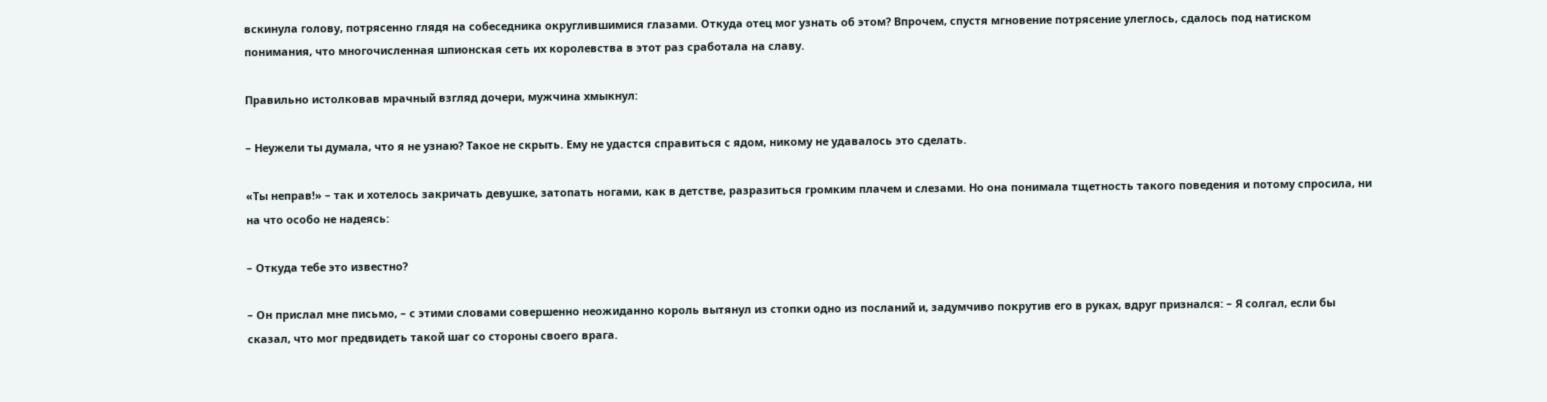вскинула голову, потрясенно глядя на собеседника округлившимися глазами. Откуда отец мог узнать об этом? Впрочем, спустя мгновение потрясение улеглось, сдалось под натиском понимания, что многочисленная шпионская сеть их королевства в этот раз сработала на славу.

Правильно истолковав мрачный взгляд дочери, мужчина хмыкнул:

– Неужели ты думала, что я не узнаю? Такое не скрыть. Ему не удастся справиться с ядом, никому не удавалось это сделать.

«Ты неправ!» – так и хотелось закричать девушке, затопать ногами, как в детстве, разразиться громким плачем и слезами. Но она понимала тщетность такого поведения и потому спросила, ни на что особо не надеясь:

– Откуда тебе это известно?

– Он прислал мне письмо, – с этими словами совершенно неожиданно король вытянул из стопки одно из посланий и, задумчиво покрутив его в руках, вдруг признался: – Я солгал, если бы сказал, что мог предвидеть такой шаг со стороны своего врага.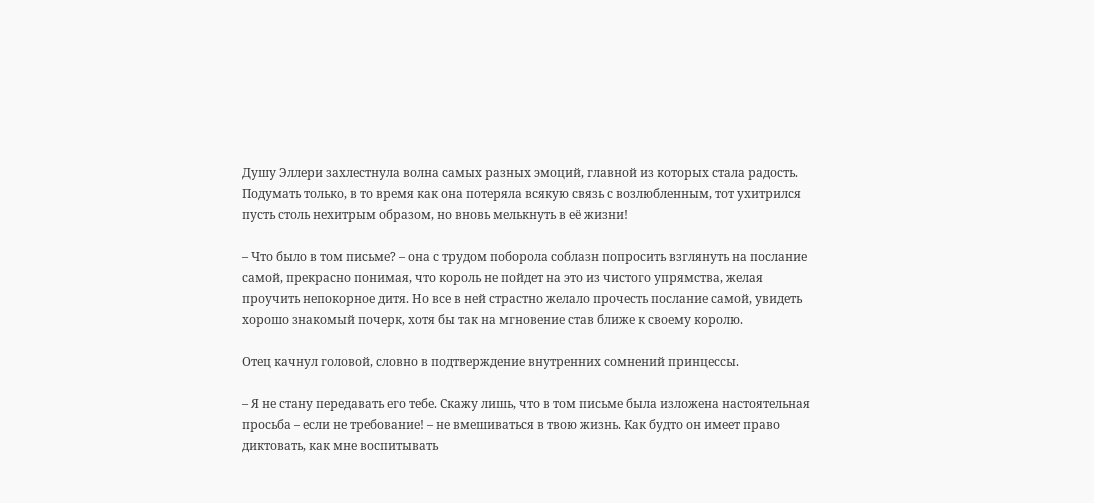Душу Эллери захлестнула волна самых разных эмоций, главной из которых стала радость. Подумать только, в то время как она потеряла всякую связь с возлюбленным, тот ухитрился пусть столь нехитрым образом, но вновь мелькнуть в её жизни!

– Что было в том письме? – она с трудом поборола соблазн попросить взглянуть на послание самой, прекрасно понимая, что король не пойдет на это из чистого упрямства, желая проучить непокорное дитя. Но все в ней страстно желало прочесть послание самой, увидеть хорошо знакомый почерк, хотя бы так на мгновение став ближе к своему королю.

Отец качнул головой, словно в подтверждение внутренних сомнений принцессы.

– Я не стану передавать его тебе. Скажу лишь, что в том письме была изложена настоятельная просьба – если не требование! – не вмешиваться в твою жизнь. Как будто он имеет право диктовать, как мне воспитывать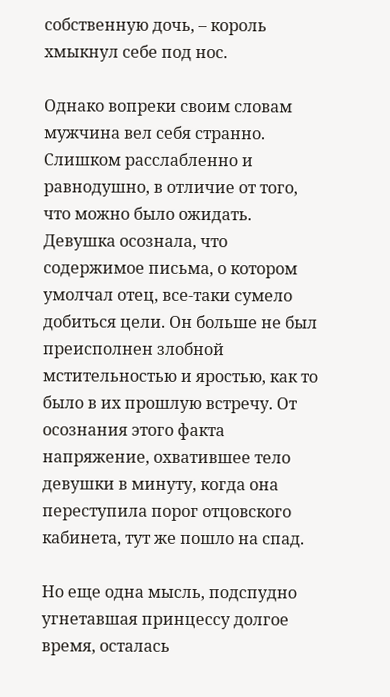собственную дочь, – король хмыкнул себе под нос.

Однако вопреки своим словам мужчина вел себя странно. Слишком расслабленно и равнодушно, в отличие от того, что можно было ожидать. Девушка осознала, что содержимое письма, о котором умолчал отец, все-таки сумело добиться цели. Он больше не был преисполнен злобной мстительностью и яростью, как то было в их прошлую встречу. От осознания этого факта напряжение, охватившее тело девушки в минуту, когда она переступила порог отцовского кабинета, тут же пошло на спад.

Но еще одна мысль, подспудно угнетавшая принцессу долгое время, осталась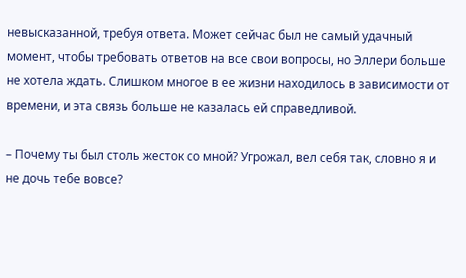невысказанной, требуя ответа. Может сейчас был не самый удачный момент, чтобы требовать ответов на все свои вопросы, но Эллери больше не хотела ждать. Слишком многое в ее жизни находилось в зависимости от времени, и эта связь больше не казалась ей справедливой.

– Почему ты был столь жесток со мной? Угрожал, вел себя так, словно я и не дочь тебе вовсе?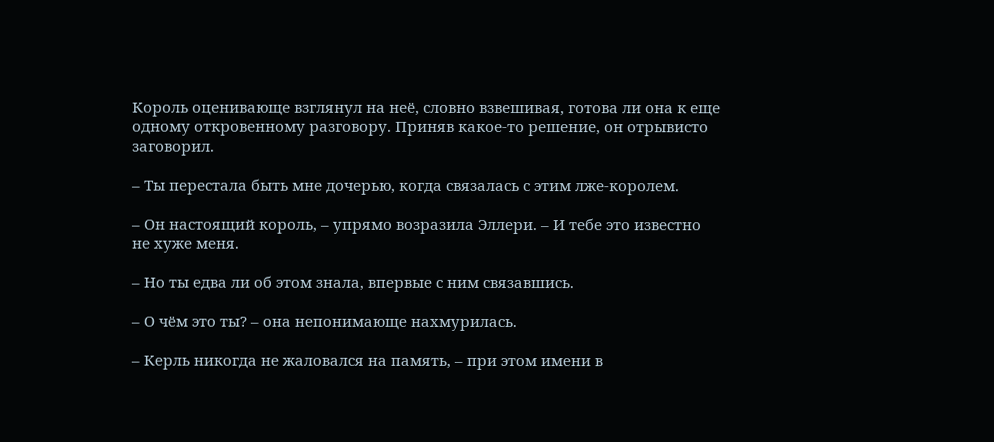Король оценивающе взглянул на неё, словно взвешивая, готова ли она к еще одному откровенному разговору. Приняв какое-то решение, он отрывисто заговорил.

– Ты перестала быть мне дочерью, когда связалась с этим лже-королем.

– Он настоящий король, – упрямо возразила Эллери. – И тебе это известно не хуже меня.

– Но ты едва ли об этом знала, впервые с ним связавшись.

– О чём это ты? – она непонимающе нахмурилась.

– Керль никогда не жаловался на память, – при этом имени в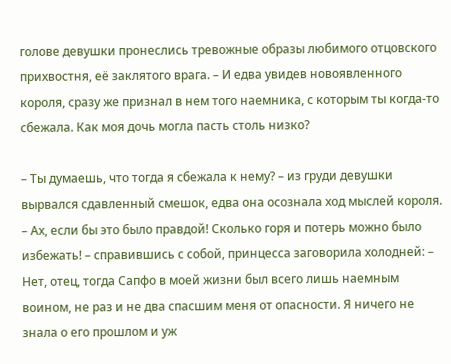голове девушки пронеслись тревожные образы любимого отцовского прихвостня, её заклятого врага. – И едва увидев новоявленного короля, сразу же признал в нем того наемника, с которым ты когда-то сбежала. Как моя дочь могла пасть столь низко?

– Ты думаешь, что тогда я сбежала к нему? – из груди девушки вырвался сдавленный смешок, едва она осознала ход мыслей короля. – Ах, если бы это было правдой! Сколько горя и потерь можно было избежать! – справившись с собой, принцесса заговорила холодней: – Нет, отец, тогда Сапфо в моей жизни был всего лишь наемным воином, не раз и не два спасшим меня от опасности. Я ничего не знала о его прошлом и уж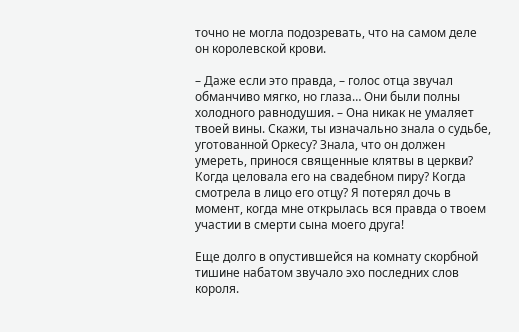точно не могла подозревать, что на самом деле он королевской крови.

– Даже если это правда, – голос отца звучал обманчиво мягко, но глаза… Они были полны холодного равнодушия. – Она никак не умаляет твоей вины. Скажи, ты изначально знала о судьбе, уготованной Оркесу? Знала, что он должен умереть, принося священные клятвы в церкви? Когда целовала его на свадебном пиру? Когда смотрела в лицо его отцу? Я потерял дочь в момент, когда мне открылась вся правда о твоем участии в смерти сына моего друга!

Еще долго в опустившейся на комнату скорбной тишине набатом звучало эхо последних слов короля.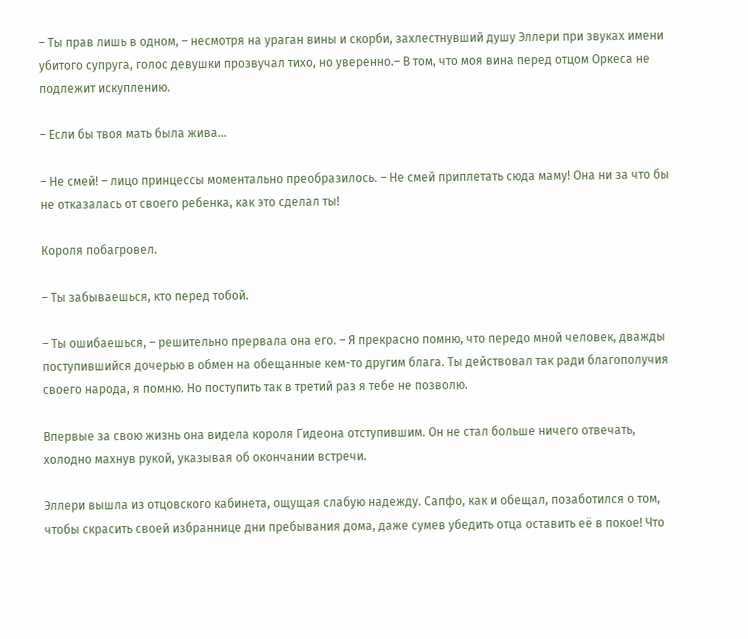– Ты прав лишь в одном, – несмотря на ураган вины и скорби, захлестнувший душу Эллери при звуках имени убитого супруга, голос девушки прозвучал тихо, но уверенно.– В том, что моя вина перед отцом Оркеса не подлежит искуплению.

– Если бы твоя мать была жива…

– Не смей! – лицо принцессы моментально преобразилось. – Не смей приплетать сюда маму! Она ни за что бы не отказалась от своего ребенка, как это сделал ты!

Короля побагровел.

– Ты забываешься, кто перед тобой.

– Ты ошибаешься, – решительно прервала она его. – Я прекрасно помню, что передо мной человек, дважды поступившийся дочерью в обмен на обещанные кем-то другим блага. Ты действовал так ради благополучия своего народа, я помню. Но поступить так в третий раз я тебе не позволю.

Впервые за свою жизнь она видела короля Гидеона отступившим. Он не стал больше ничего отвечать, холодно махнув рукой, указывая об окончании встречи.

Эллери вышла из отцовского кабинета, ощущая слабую надежду. Сапфо, как и обещал, позаботился о том, чтобы скрасить своей избраннице дни пребывания дома, даже сумев убедить отца оставить её в покое! Что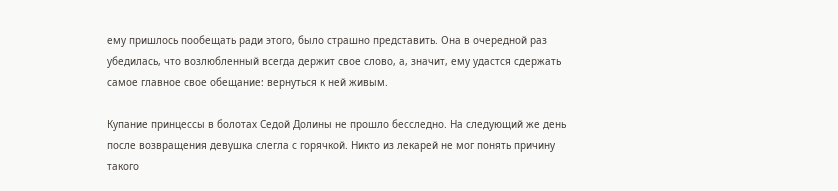ему пришлось пообещать ради этого, было страшно представить. Она в очередной раз убедилась, что возлюбленный всегда держит свое слово, а, значит, ему удастся сдержать самое главное свое обещание: вернуться к ней живым.

Купание принцессы в болотах Седой Долины не прошло бесследно. На следующий же день после возвращения девушка слегла с горячкой. Никто из лекарей не мог понять причину такого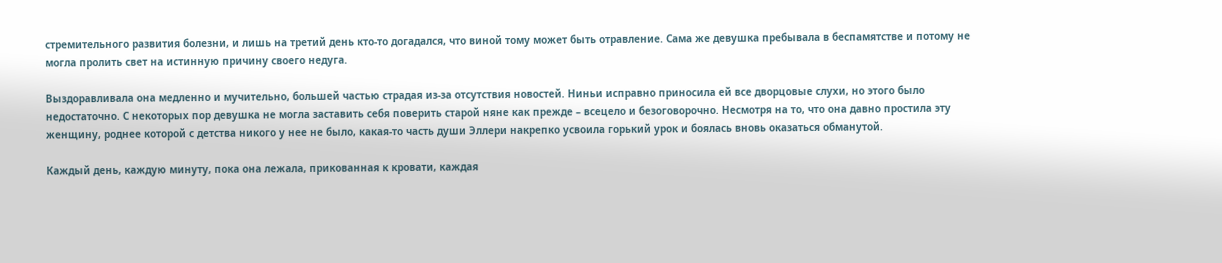стремительного развития болезни, и лишь на третий день кто-то догадался, что виной тому может быть отравление. Сама же девушка пребывала в беспамятстве и потому не могла пролить свет на истинную причину своего недуга.

Выздоравливала она медленно и мучительно, большей частью страдая из-за отсутствия новостей. Ниньи исправно приносила ей все дворцовые слухи, но этого было недостаточно. С некоторых пор девушка не могла заставить себя поверить старой няне как прежде – всецело и безоговорочно. Несмотря на то, что она давно простила эту женщину, роднее которой с детства никого у нее не было, какая-то часть души Эллери накрепко усвоила горький урок и боялась вновь оказаться обманутой.

Каждый день, каждую минуту, пока она лежала, прикованная к кровати, каждая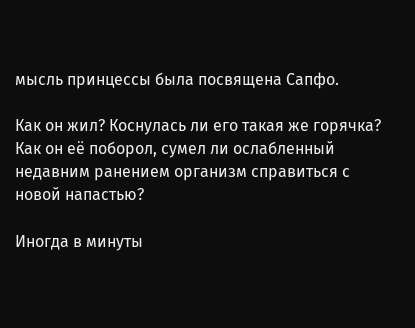мысль принцессы была посвящена Сапфо.

Как он жил? Коснулась ли его такая же горячка? Как он её поборол, сумел ли ослабленный недавним ранением организм справиться с новой напастью?

Иногда в минуты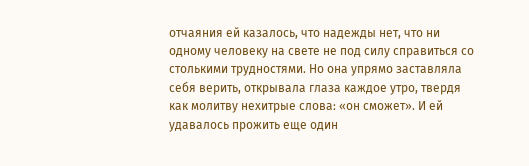отчаяния ей казалось, что надежды нет, что ни одному человеку на свете не под силу справиться со столькими трудностями. Но она упрямо заставляла себя верить, открывала глаза каждое утро, твердя как молитву нехитрые слова: «он сможет». И ей удавалось прожить еще один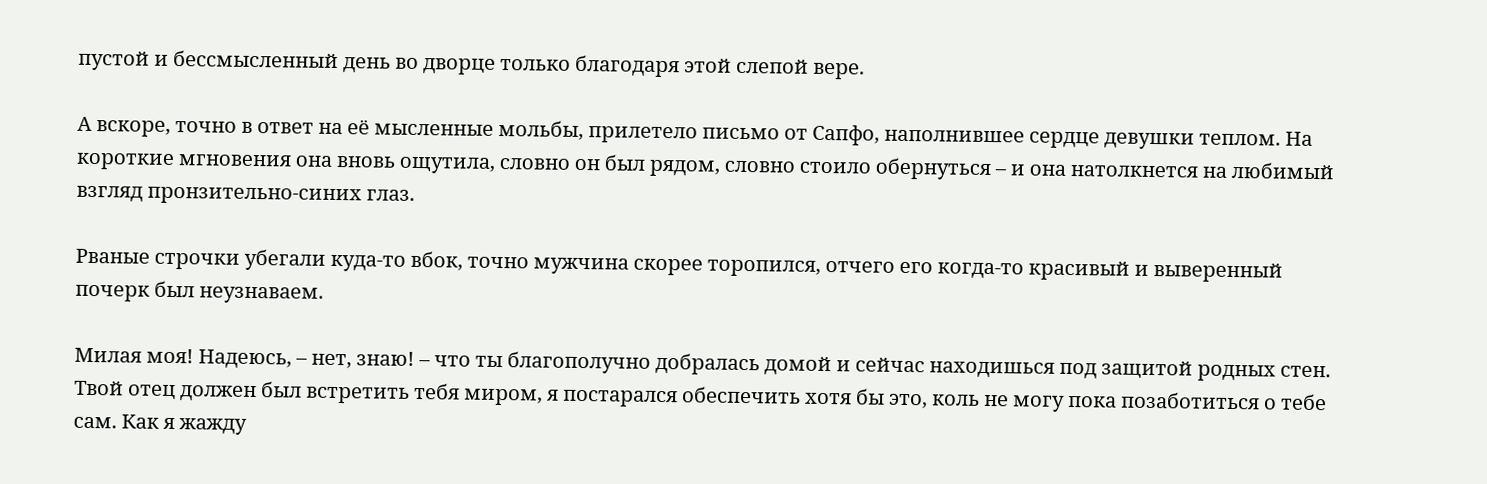пустой и бессмысленный день во дворце только благодаря этой слепой вере.

А вскоре, точно в ответ на её мысленные мольбы, прилетело письмо от Сапфо, наполнившее сердце девушки теплом. На короткие мгновения она вновь ощутила, словно он был рядом, словно стоило обернуться – и она натолкнется на любимый взгляд пронзительно-синих глаз.

Рваные строчки убегали куда-то вбок, точно мужчина скорее торопился, отчего его когда-то красивый и выверенный почерк был неузнаваем.

Милая моя! Надеюсь, – нет, знаю! – что ты благополучно добралась домой и сейчас находишься под защитой родных стен. Твой отец должен был встретить тебя миром, я постарался обеспечить хотя бы это, коль не могу пока позаботиться о тебе сам. Как я жажду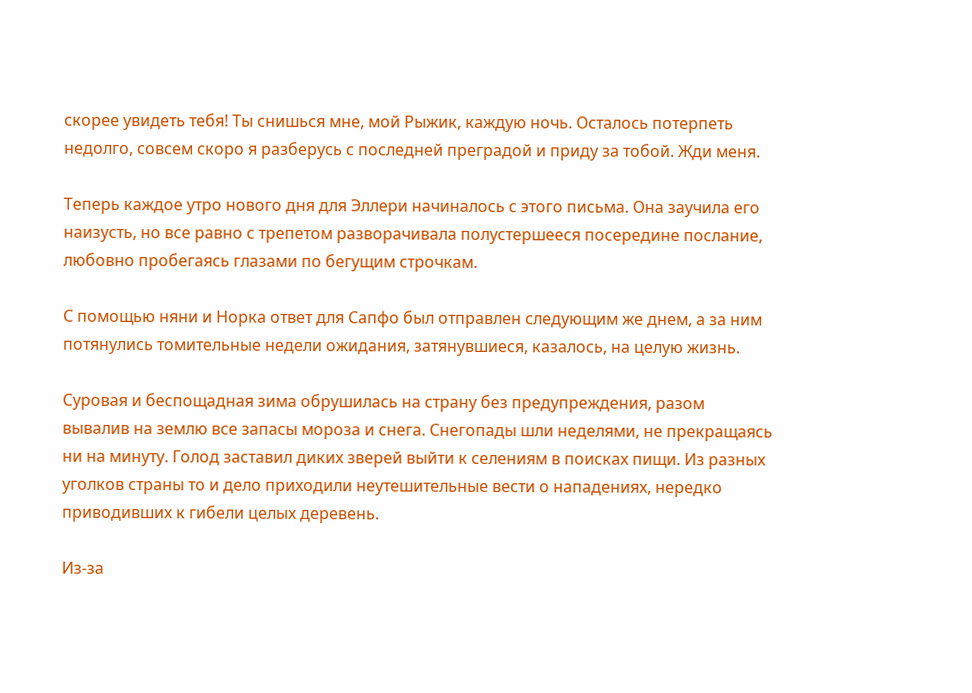скорее увидеть тебя! Ты снишься мне, мой Рыжик, каждую ночь. Осталось потерпеть недолго, совсем скоро я разберусь с последней преградой и приду за тобой. Жди меня.

Теперь каждое утро нового дня для Эллери начиналось с этого письма. Она заучила его наизусть, но все равно с трепетом разворачивала полустершееся посередине послание, любовно пробегаясь глазами по бегущим строчкам.

С помощью няни и Норка ответ для Сапфо был отправлен следующим же днем, а за ним потянулись томительные недели ожидания, затянувшиеся, казалось, на целую жизнь.

Суровая и беспощадная зима обрушилась на страну без предупреждения, разом вывалив на землю все запасы мороза и снега. Снегопады шли неделями, не прекращаясь ни на минуту. Голод заставил диких зверей выйти к селениям в поисках пищи. Из разных уголков страны то и дело приходили неутешительные вести о нападениях, нередко приводивших к гибели целых деревень.

Из-за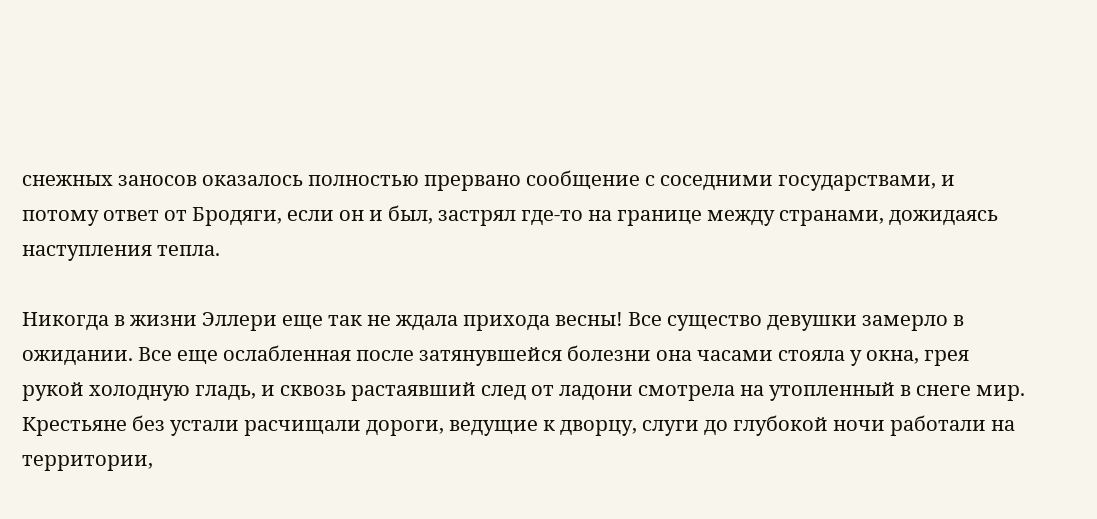снежных заносов оказалось полностью прервано сообщение с соседними государствами, и потому ответ от Бродяги, если он и был, застрял где-то на границе между странами, дожидаясь наступления тепла.

Никогда в жизни Эллери еще так не ждала прихода весны! Все существо девушки замерло в ожидании. Все еще ослабленная после затянувшейся болезни она часами стояла у окна, грея рукой холодную гладь, и сквозь растаявший след от ладони смотрела на утопленный в снеге мир. Крестьяне без устали расчищали дороги, ведущие к дворцу, слуги до глубокой ночи работали на территории,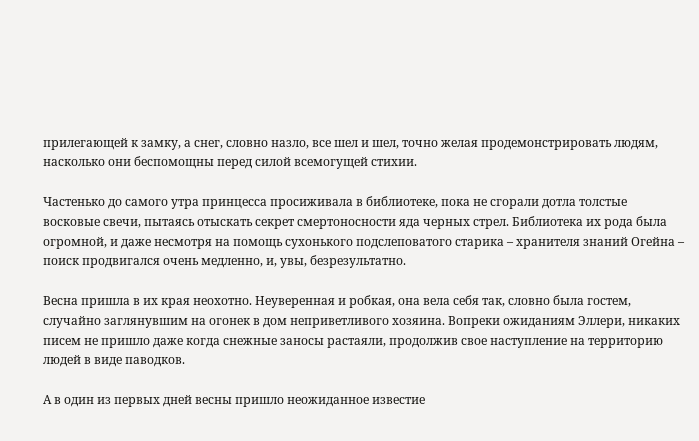прилегающей к замку, а снег, словно назло, все шел и шел, точно желая продемонстрировать людям, насколько они беспомощны перед силой всемогущей стихии.

Частенько до самого утра принцесса просиживала в библиотеке, пока не сгорали дотла толстые восковые свечи, пытаясь отыскать секрет смертоносности яда черных стрел. Библиотека их рода была огромной, и даже несмотря на помощь сухонького подслеповатого старика – хранителя знаний Огейна – поиск продвигался очень медленно, и, увы, безрезультатно.

Весна пришла в их края неохотно. Неуверенная и робкая, она вела себя так, словно была гостем, случайно заглянувшим на огонек в дом неприветливого хозяина. Вопреки ожиданиям Эллери, никаких писем не пришло даже когда снежные заносы растаяли, продолжив свое наступление на территорию людей в виде паводков.

А в один из первых дней весны пришло неожиданное известие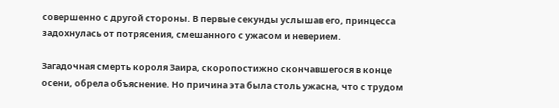совершенно с другой стороны. В первые секунды услышав его, принцесса задохнулась от потрясения, смешанного с ужасом и неверием.

Загадочная смерть короля Заира, скоропостижно скончавшегося в конце осени, обрела объяснение. Но причина эта была столь ужасна, что с трудом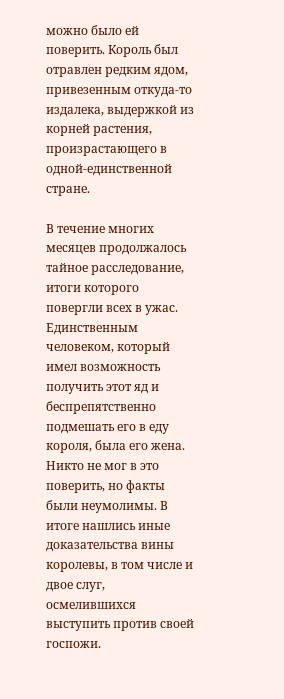можно было ей поверить. Король был отравлен редким ядом, привезенным откуда-то издалека, выдержкой из корней растения, произрастающего в одной-единственной стране.

В течение многих месяцев продолжалось тайное расследование, итоги которого повергли всех в ужас. Единственным человеком, который имел возможность получить этот яд и беспрепятственно подмешать его в еду короля, была его жена. Никто не мог в это поверить, но факты были неумолимы. В итоге нашлись иные доказательства вины королевы, в том числе и двое слуг, осмелившихся выступить против своей госпожи.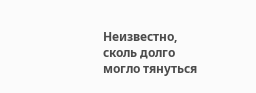Неизвестно, сколь долго могло тянуться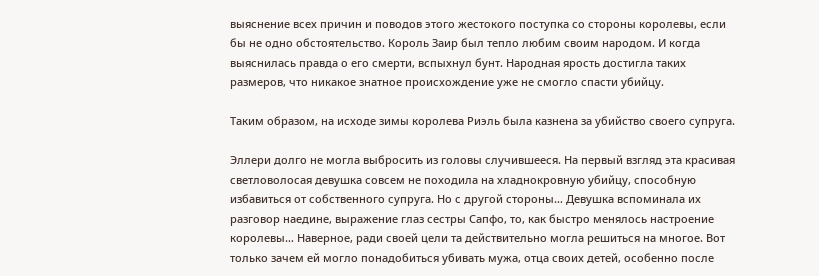выяснение всех причин и поводов этого жестокого поступка со стороны королевы, если бы не одно обстоятельство. Король Заир был тепло любим своим народом. И когда выяснилась правда о его смерти, вспыхнул бунт. Народная ярость достигла таких размеров, что никакое знатное происхождение уже не смогло спасти убийцу.

Таким образом, на исходе зимы королева Риэль была казнена за убийство своего супруга.

Эллери долго не могла выбросить из головы случившееся. На первый взгляд эта красивая светловолосая девушка совсем не походила на хладнокровную убийцу, способную избавиться от собственного супруга. Но с другой стороны… Девушка вспоминала их разговор наедине, выражение глаз сестры Сапфо, то, как быстро менялось настроение королевы… Наверное, ради своей цели та действительно могла решиться на многое. Вот только зачем ей могло понадобиться убивать мужа, отца своих детей, особенно после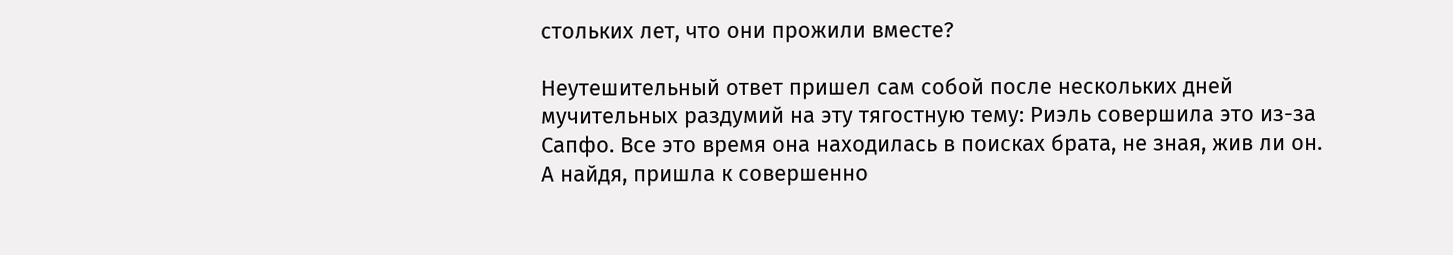стольких лет, что они прожили вместе?

Неутешительный ответ пришел сам собой после нескольких дней мучительных раздумий на эту тягостную тему: Риэль совершила это из-за Сапфо. Все это время она находилась в поисках брата, не зная, жив ли он. А найдя, пришла к совершенно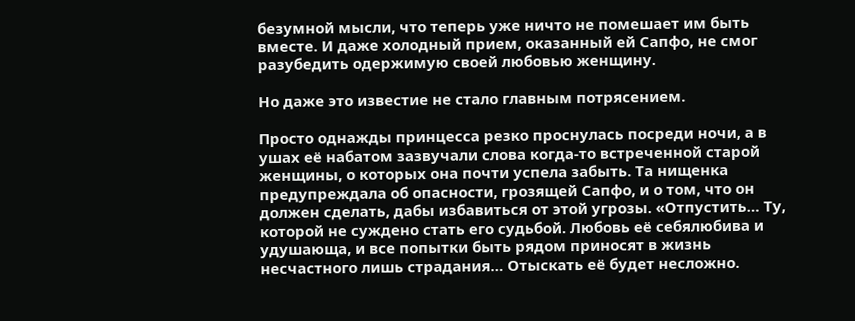безумной мысли, что теперь уже ничто не помешает им быть вместе. И даже холодный прием, оказанный ей Сапфо, не смог разубедить одержимую своей любовью женщину.

Но даже это известие не стало главным потрясением.

Просто однажды принцесса резко проснулась посреди ночи, а в ушах её набатом зазвучали слова когда-то встреченной старой женщины, о которых она почти успела забыть. Та нищенка предупреждала об опасности, грозящей Сапфо, и о том, что он должен сделать, дабы избавиться от этой угрозы. «Отпустить… Ту, которой не суждено стать его судьбой. Любовь её себялюбива и удушающа, и все попытки быть рядом приносят в жизнь несчастного лишь страдания… Отыскать её будет несложно.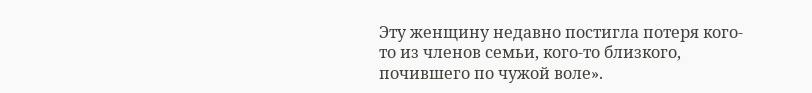Эту женщину недавно постигла потеря кого-то из членов семьи, кого-то близкого, почившего по чужой воле».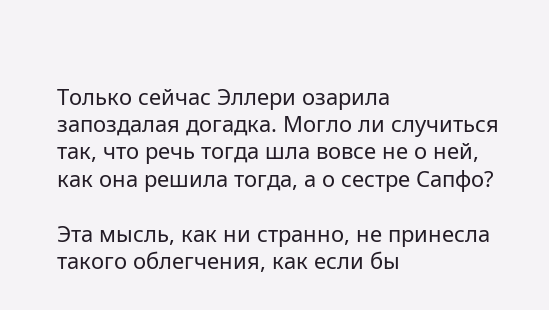Только сейчас Эллери озарила запоздалая догадка. Могло ли случиться так, что речь тогда шла вовсе не о ней, как она решила тогда, а о сестре Сапфо?

Эта мысль, как ни странно, не принесла такого облегчения, как если бы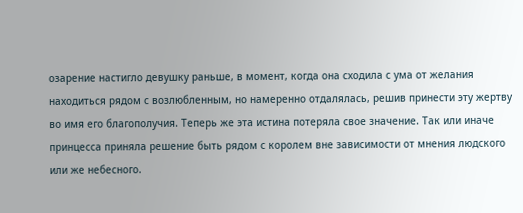озарение настигло девушку раньше, в момент, когда она сходила с ума от желания находиться рядом с возлюбленным, но намеренно отдалялась, решив принести эту жертву во имя его благополучия. Теперь же эта истина потеряла свое значение. Так или иначе принцесса приняла решение быть рядом с королем вне зависимости от мнения людского или же небесного.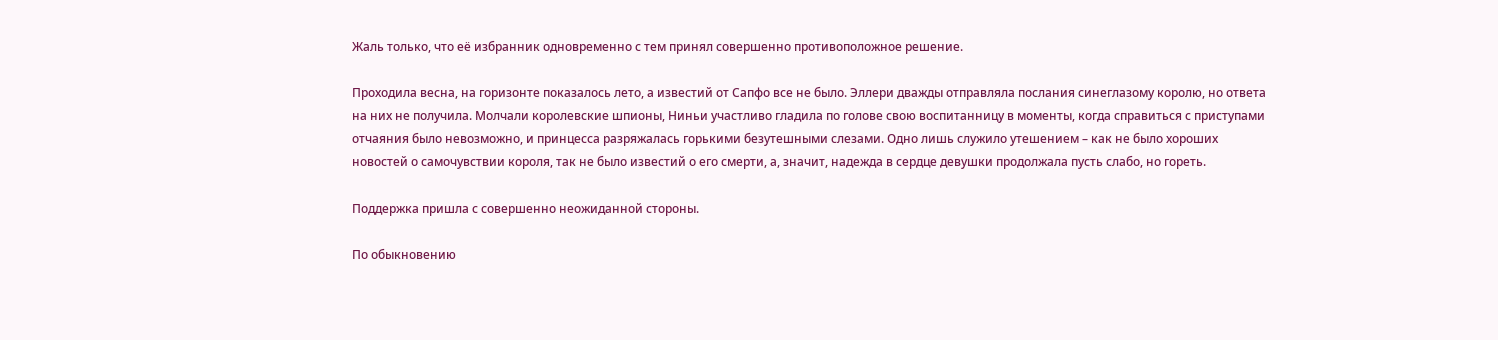Жаль только, что её избранник одновременно с тем принял совершенно противоположное решение.

Проходила весна, на горизонте показалось лето, а известий от Сапфо все не было. Эллери дважды отправляла послания синеглазому королю, но ответа на них не получила. Молчали королевские шпионы, Ниньи участливо гладила по голове свою воспитанницу в моменты, когда справиться с приступами отчаяния было невозможно, и принцесса разряжалась горькими безутешными слезами. Одно лишь служило утешением – как не было хороших новостей о самочувствии короля, так не было известий о его смерти, а, значит, надежда в сердце девушки продолжала пусть слабо, но гореть.

Поддержка пришла с совершенно неожиданной стороны.

По обыкновению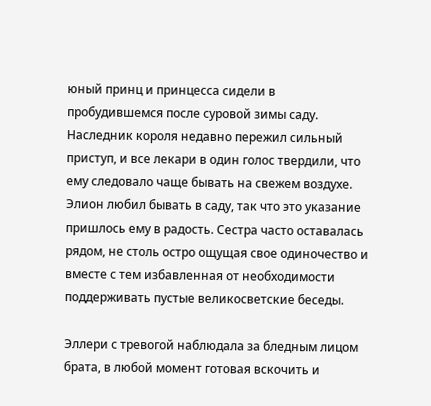юный принц и принцесса сидели в пробудившемся после суровой зимы саду. Наследник короля недавно пережил сильный приступ, и все лекари в один голос твердили, что ему следовало чаще бывать на свежем воздухе. Элион любил бывать в саду, так что это указание пришлось ему в радость. Сестра часто оставалась рядом, не столь остро ощущая свое одиночество и вместе с тем избавленная от необходимости поддерживать пустые великосветские беседы.

Эллери с тревогой наблюдала за бледным лицом брата, в любой момент готовая вскочить и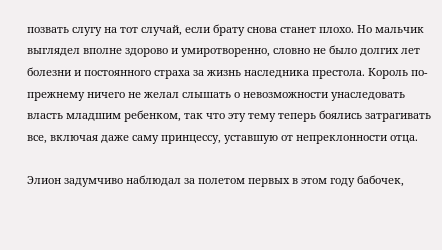позвать слугу на тот случай, если брату снова станет плохо. Но мальчик выглядел вполне здорово и умиротворенно, словно не было долгих лет болезни и постоянного страха за жизнь наследника престола. Король по-прежнему ничего не желал слышать о невозможности унаследовать власть младшим ребенком, так что эту тему теперь боялись затрагивать все, включая даже саму принцессу, уставшую от непреклонности отца.

Элион задумчиво наблюдал за полетом первых в этом году бабочек,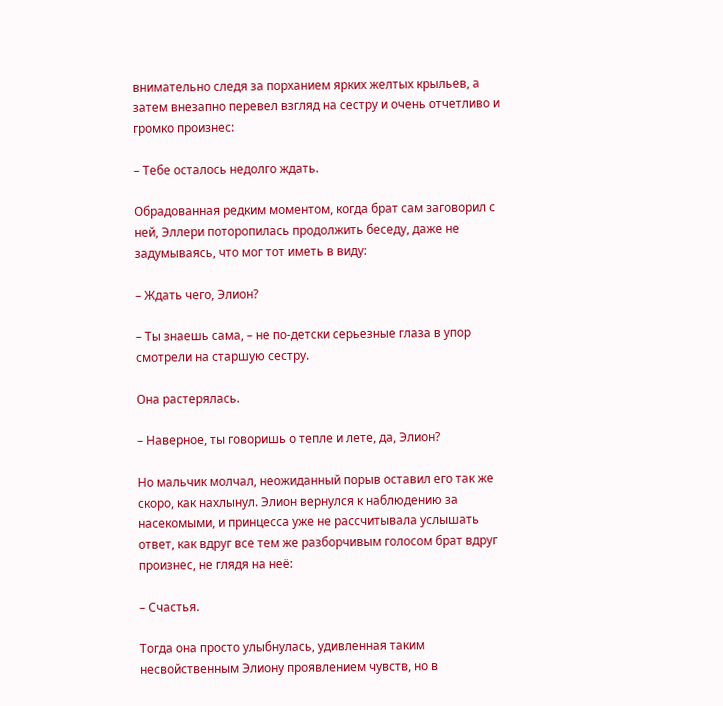внимательно следя за порханием ярких желтых крыльев, а затем внезапно перевел взгляд на сестру и очень отчетливо и громко произнес:

– Тебе осталось недолго ждать.

Обрадованная редким моментом, когда брат сам заговорил с ней, Эллери поторопилась продолжить беседу, даже не задумываясь, что мог тот иметь в виду:

– Ждать чего, Элион?

– Ты знаешь сама, – не по-детски серьезные глаза в упор смотрели на старшую сестру.

Она растерялась.

– Наверное, ты говоришь о тепле и лете, да, Элион?

Но мальчик молчал, неожиданный порыв оставил его так же скоро, как нахлынул. Элион вернулся к наблюдению за насекомыми, и принцесса уже не рассчитывала услышать ответ, как вдруг все тем же разборчивым голосом брат вдруг произнес, не глядя на неё:

– Счастья.

Тогда она просто улыбнулась, удивленная таким несвойственным Элиону проявлением чувств, но в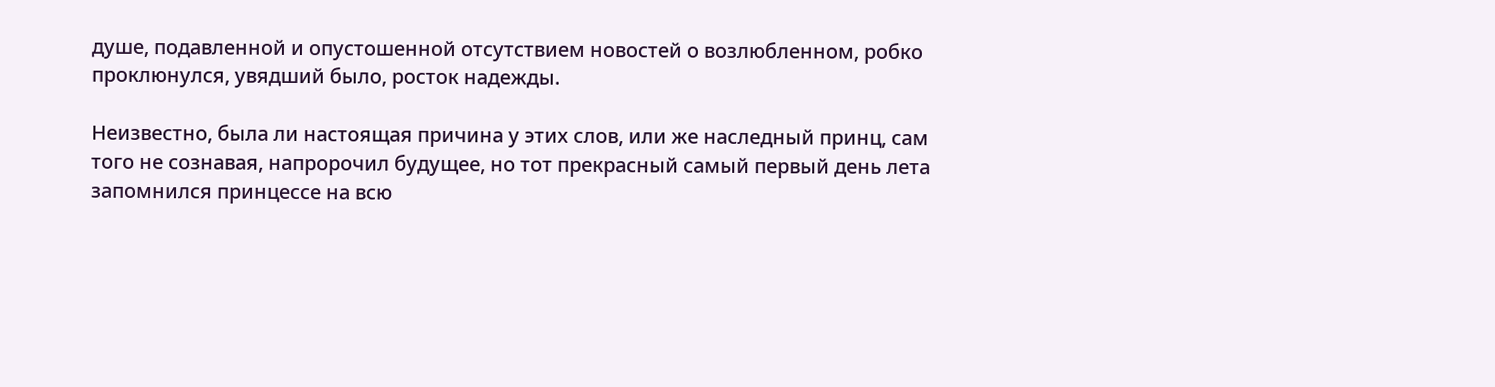душе, подавленной и опустошенной отсутствием новостей о возлюбленном, робко проклюнулся, увядший было, росток надежды.

Неизвестно, была ли настоящая причина у этих слов, или же наследный принц, сам того не сознавая, напророчил будущее, но тот прекрасный самый первый день лета запомнился принцессе на всю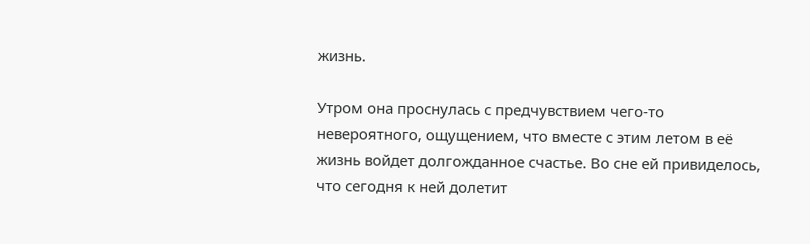жизнь.

Утром она проснулась с предчувствием чего-то невероятного, ощущением, что вместе с этим летом в её жизнь войдет долгожданное счастье. Во сне ей привиделось, что сегодня к ней долетит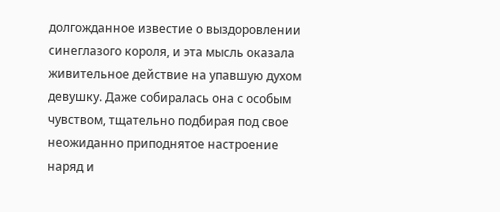долгожданное известие о выздоровлении синеглазого короля, и эта мысль оказала живительное действие на упавшую духом девушку. Даже собиралась она с особым чувством, тщательно подбирая под свое неожиданно приподнятое настроение наряд и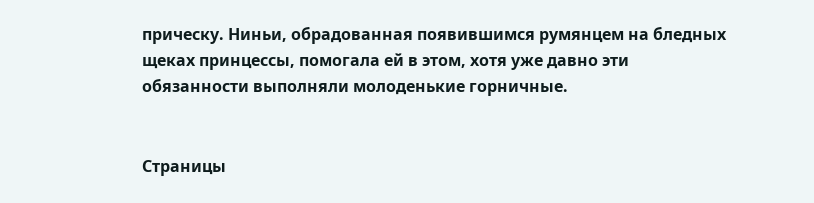прическу. Ниньи, обрадованная появившимся румянцем на бледных щеках принцессы, помогала ей в этом, хотя уже давно эти обязанности выполняли молоденькие горничные.


Страницы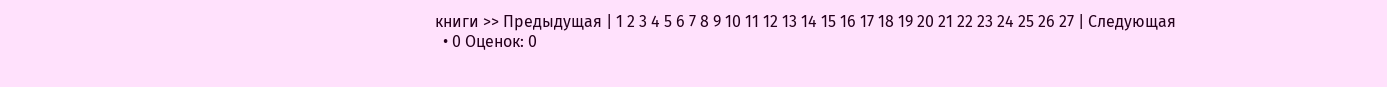книги >> Предыдущая | 1 2 3 4 5 6 7 8 9 10 11 12 13 14 15 16 17 18 19 20 21 22 23 24 25 26 27 | Следующая
  • 0 Оценок: 0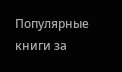Популярные книги за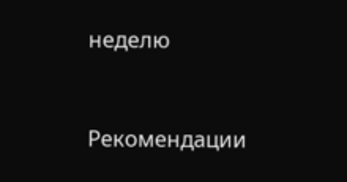неделю


Рекомендации